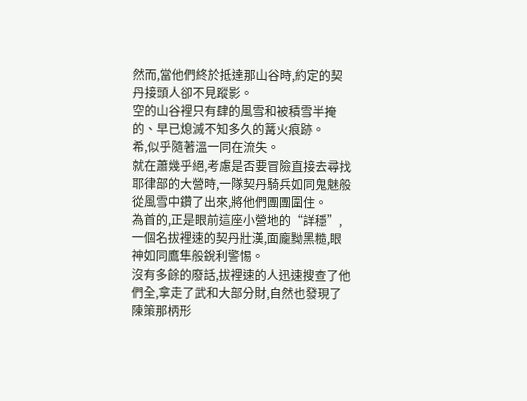然而,當他們終於抵達那山谷時,約定的契丹接頭人卻不見蹤影。
空的山谷裡只有肆的風雪和被積雪半掩的、早已熄滅不知多久的篝火痕跡。
希,似乎隨著溫一同在流失。
就在蕭幾乎絕,考慮是否要冒險直接去尋找耶律部的大營時,一隊契丹騎兵如同鬼魅般從風雪中鑽了出來,將他們團團圍住。
為首的,正是眼前這座小營地的“詳穩”,一個名拔裡速的契丹壯漢,面龐黝黑糙,眼神如同鷹隼般銳利警惕。
沒有多餘的廢話,拔裡速的人迅速搜查了他們全,拿走了武和大部分財,自然也發現了陳策那柄形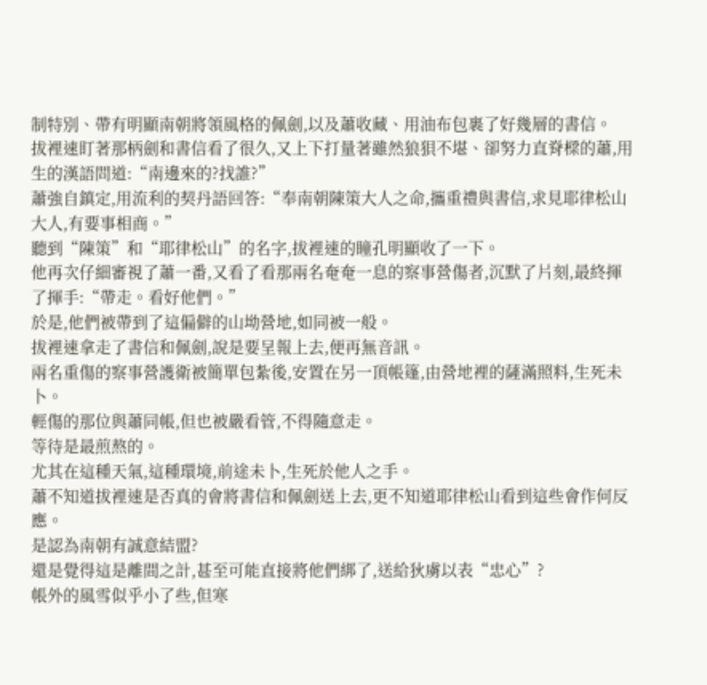制特別、帶有明顯南朝將領風格的佩劍,以及蕭收藏、用油布包裹了好幾層的書信。
拔裡速盯著那柄劍和書信看了很久,又上下打量著雖然狼狽不堪、卻努力直脊樑的蕭,用生的漢語問道:“南邊來的?找誰?”
蕭強自鎮定,用流利的契丹語回答:“奉南朝陳策大人之命,攜重禮與書信,求見耶律松山大人,有要事相商。”
聽到“陳策”和“耶律松山”的名字,拔裡速的瞳孔明顯收了一下。
他再次仔細審視了蕭一番,又看了看那兩名奄奄一息的察事營傷者,沉默了片刻,最終揮了揮手:“帶走。看好他們。”
於是,他們被帶到了這偏僻的山坳營地,如同被一般。
拔裡速拿走了書信和佩劍,說是要呈報上去,便再無音訊。
兩名重傷的察事營護衛被簡單包紮後,安置在另一頂帳篷,由營地裡的薩滿照料,生死未卜。
輕傷的那位與蕭同帳,但也被嚴看管,不得隨意走。
等待是最煎熬的。
尤其在這種天氣,這種環境,前途未卜,生死於他人之手。
蕭不知道拔裡速是否真的會將書信和佩劍送上去,更不知道耶律松山看到這些會作何反應。
是認為南朝有誠意結盟?
還是覺得這是離間之計,甚至可能直接將他們綁了,送給狄虜以表“忠心”?
帳外的風雪似乎小了些,但寒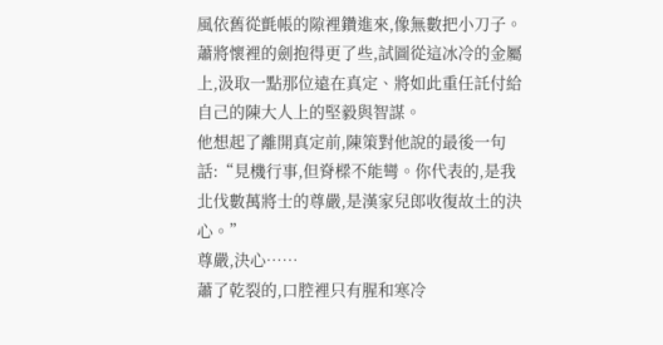風依舊從氈帳的隙裡鑽進來,像無數把小刀子。
蕭將懷裡的劍抱得更了些,試圖從這冰冷的金屬上,汲取一點那位遠在真定、將如此重任託付給自己的陳大人上的堅毅與智謀。
他想起了離開真定前,陳策對他說的最後一句話:“見機行事,但脊樑不能彎。你代表的,是我北伐數萬將士的尊嚴,是漢家兒郎收復故土的決心。”
尊嚴,決心……
蕭了乾裂的,口腔裡只有腥和寒冷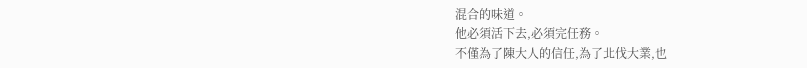混合的味道。
他必須活下去,必須完任務。
不僅為了陳大人的信任,為了北伐大業,也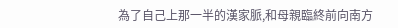為了自己上那一半的漢家脈,和母親臨終前向南方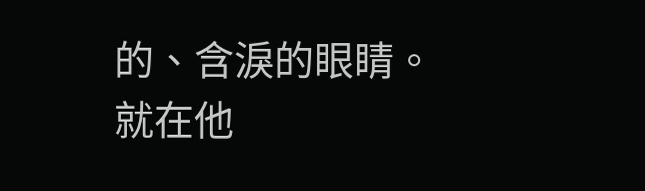的、含淚的眼睛。
就在他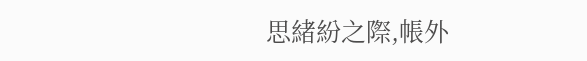思緒紛之際,帳外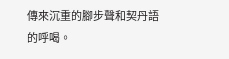傳來沉重的腳步聲和契丹語的呼喝。